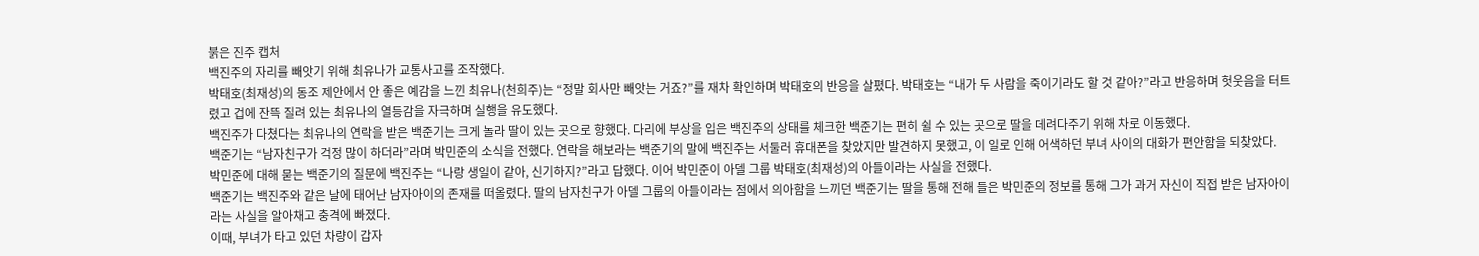붉은 진주 캡처
백진주의 자리를 빼앗기 위해 최유나가 교통사고를 조작했다.
박태호(최재성)의 동조 제안에서 안 좋은 예감을 느낀 최유나(천희주)는 “정말 회사만 빼앗는 거죠?”를 재차 확인하며 박태호의 반응을 살폈다. 박태호는 “내가 두 사람을 죽이기라도 할 것 같아?”라고 반응하며 헛웃음을 터트렸고 겁에 잔뜩 질려 있는 최유나의 열등감을 자극하며 실행을 유도했다.
백진주가 다쳤다는 최유나의 연락을 받은 백준기는 크게 놀라 딸이 있는 곳으로 향했다. 다리에 부상을 입은 백진주의 상태를 체크한 백준기는 편히 쉴 수 있는 곳으로 딸을 데려다주기 위해 차로 이동했다.
백준기는 “남자친구가 걱정 많이 하더라”라며 박민준의 소식을 전했다. 연락을 해보라는 백준기의 말에 백진주는 서둘러 휴대폰을 찾았지만 발견하지 못했고, 이 일로 인해 어색하던 부녀 사이의 대화가 편안함을 되찾았다.
박민준에 대해 묻는 백준기의 질문에 백진주는 “나랑 생일이 같아, 신기하지?”라고 답했다. 이어 박민준이 아델 그룹 박태호(최재성)의 아들이라는 사실을 전했다.
백준기는 백진주와 같은 날에 태어난 남자아이의 존재를 떠올렸다. 딸의 남자친구가 아델 그룹의 아들이라는 점에서 의아함을 느끼던 백준기는 딸을 통해 전해 들은 박민준의 정보를 통해 그가 과거 자신이 직접 받은 남자아이라는 사실을 알아채고 충격에 빠졌다.
이때, 부녀가 타고 있던 차량이 갑자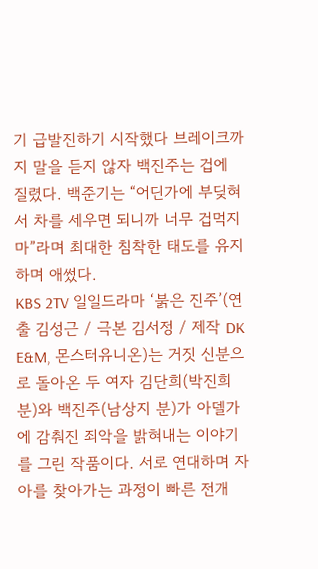기 급발진하기 시작했다 브레이크까지 말을 듣지 않자 백진주는 겁에 질렸다. 백준기는 “어딘가에 부딪혀서 차를 세우면 되니까 너무 겁먹지 마”라며 최대한 침착한 태도를 유지하며 애썼다.
KBS 2TV 일일드라마 ‘붉은 진주’(연출 김성근 / 극본 김서정 / 제작 DK E&M, 몬스터유니온)는 거짓 신분으로 돌아온 두 여자 김단희(박진희 분)와 백진주(남상지 분)가 아델가에 감춰진 죄악을 밝혀내는 이야기를 그린 작품이다. 서로 연대하며 자아를 찾아가는 과정이 빠른 전개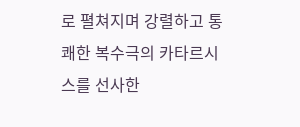로 펼쳐지며 강렬하고 통쾌한 복수극의 카타르시스를 선사한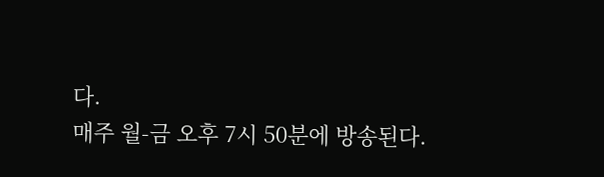다.
매주 월-금 오후 7시 50분에 방송된다.